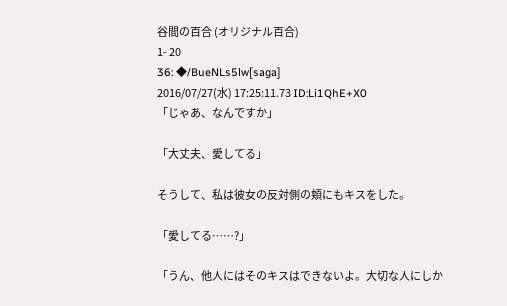谷間の百合 (オリジナル百合)
1- 20
36: ◆/BueNLs5lw[saga]
2016/07/27(水) 17:25:11.73 ID:Li1QhE+X0
「じゃあ、なんですか」

「大丈夫、愛してる」

そうして、私は彼女の反対側の頬にもキスをした。

「愛してる……?」

「うん、他人にはそのキスはできないよ。大切な人にしか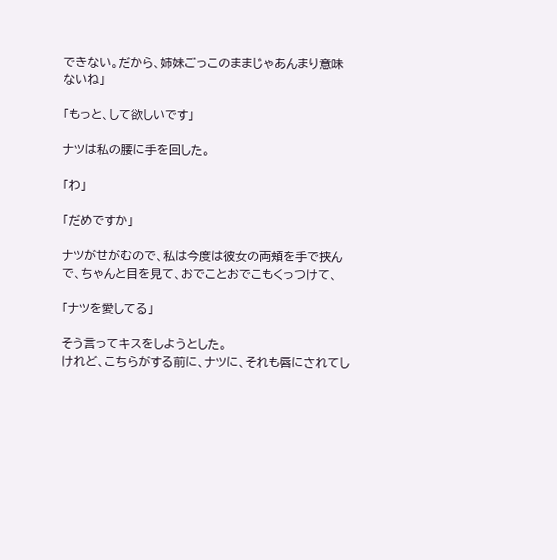できない。だから、姉妹ごっこのままじゃあんまり意味ないね」

「もっと、して欲しいです」

ナツは私の腰に手を回した。

「わ」

「だめですか」

ナツがせがむので、私は今度は彼女の両頬を手で挟んで、ちゃんと目を見て、おでことおでこもくっつけて、

「ナツを愛してる」

そう言ってキスをしようとした。
けれど、こちらがする前に、ナツに、それも唇にされてし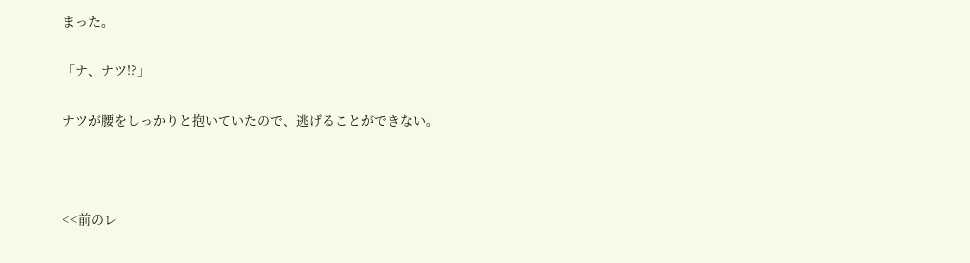まった。

「ナ、ナツ!?」

ナツが腰をしっかりと抱いていたので、逃げることができない。



<<前のレ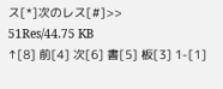ス[*]次のレス[#]>>
51Res/44.75 KB
↑[8] 前[4] 次[6] 書[5] 板[3] 1-[1]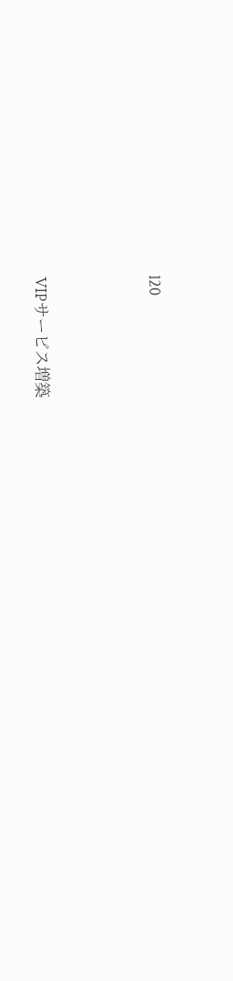l20




VIPサービス増築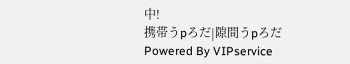中!
携帯うpろだ|隙間うpろだ
Powered By VIPservice